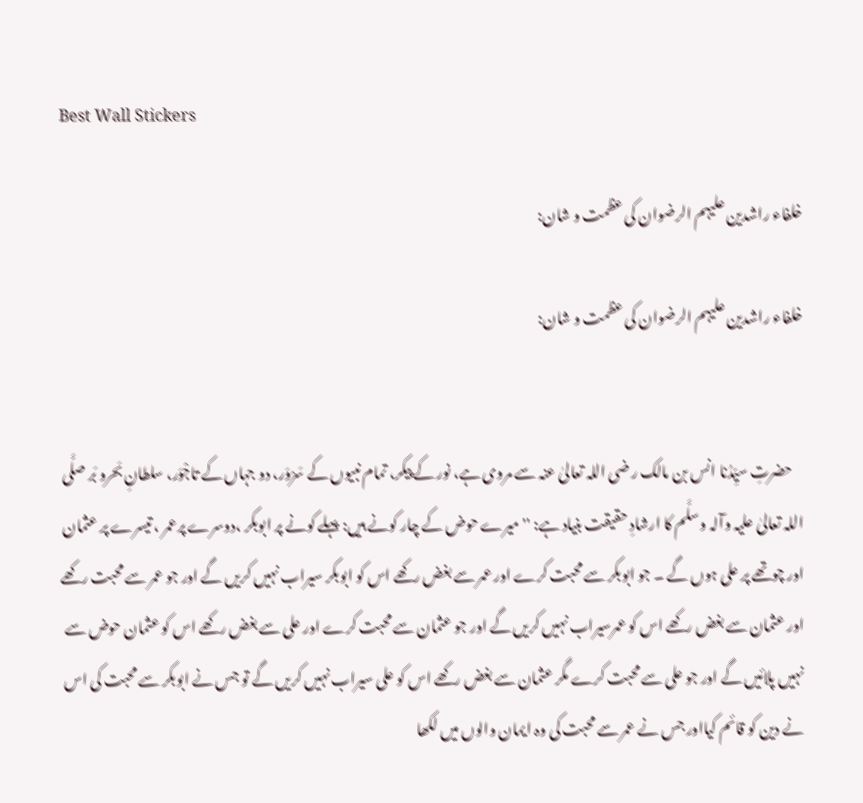Best Wall Stickers

خلفاء راشدین علیہم الرضوان کی عظمت و شان:

خلفاء راشدین علیہم الرضوان کی عظمت و شان:


    حضرتِ سیِّدُنا انس بن مالک ر ضی اللہ تعالیٰ عنہ سے مروی ہے، نور کے پیکر، تمام نبیوں کے سَرْوَر، دو جہاں کے تاجْوَر، سلطانِ بَحرو بَر صلَّی اللہ تعالیٰ علیہ وآلہ وسلَّم کا ارشادِ حقیقت بنیاد ہے: ''میرے حوض کے چار کونے ہیں: پہلے کونے پر ابوبکر ،دوسرے پرعمر ، تیسرے پر عثمان اور چوتھے پر علی ہوں گے ۔ جو ابوبکر سے محبت کرے اور عمر سے بغض رکھے اس کو ابوبکر سیراب نہیں کریں گے اور جو عمر سے محبت رکھے اور عثمان سے بغض رکھے اس کو عمرسیراب نہیں کریں گے اور جو عثمان سے محبت کرے اور علی سے بغض رکھے اس کو عثمان حوض سے نہیں پلائیں گے اور جو علی سے محبت کرے مگر عثمان سے بغض رکھے اس کو علی سیراب نہیں کریں گے تو جس نے ابوبکر سے محبت کی اس نے دین کو قائم کیااور جس نے عمر سے محبت کی وہ ایمان والوں میں لکھا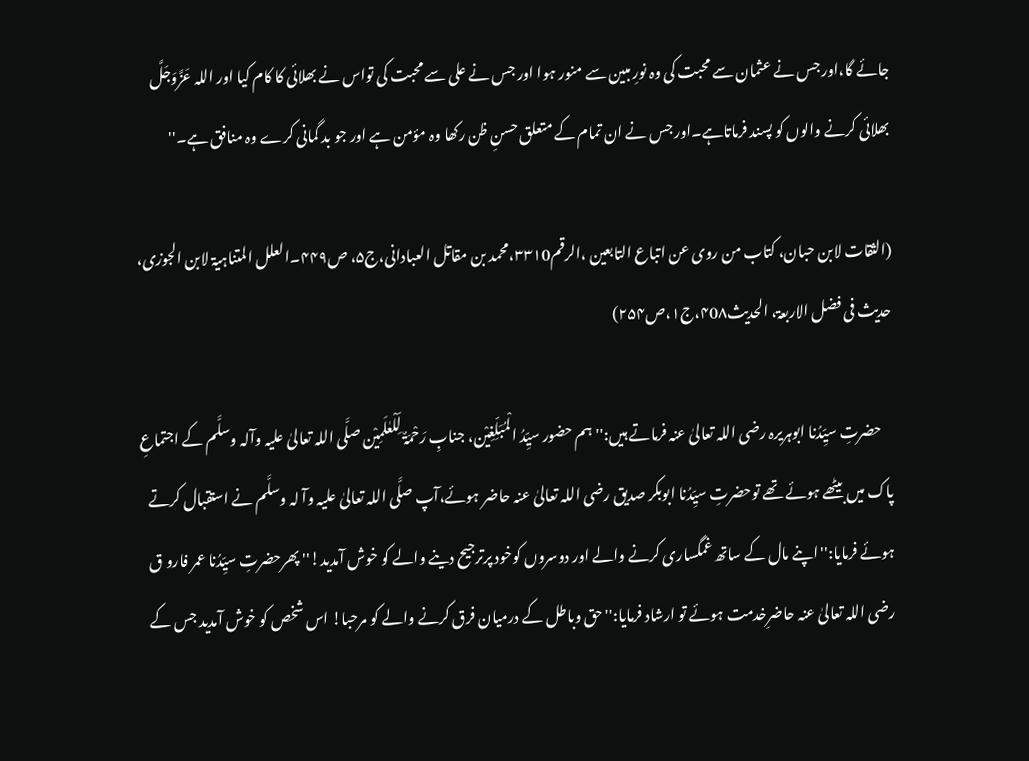جائے گا،اور جس نے عثمان سے محبت کی وہ نورِ مبین سے منور ہوا اور جس نے علی سے محبت کی تواس نے بھلائی کا کام کیا اور اللہ عَزَّوَجَلَّ بھلائی کرنے والوں کو پسند فرماتاہے۔اور جس نے ان تمام کے متعلق حسنِ ظن رکھا وہ مؤمن ہے اور جو بد گمانی کرے وہ منافق ہے۔''

(الثقات لابن حبان، کتاب من روی عن اتباع التابعین ،الرقم۳۳۱0،محمد بن مقاتل العبادانی،ج۵، ص۴۴۹۔العلل المتناہیۃ لابن الجوزی، حدیث فی فضل الاربعۃ، الحدیث۴0۸،ج۱،ص۲۵۴)

    حضرتِ سیِّدُنا ابوہریرہ رضی اللہ تعالیٰ عنہ فرماتے ہیں:''ہم حضور سیِّدُ الْمُبَلِّغِیْن، جنابِ رَحْمَۃٌ لِّلْعٰلَمِیْن صلَّی اللہ تعالیٰ علیہ وآلہ وسلَّم کے اجتماعِ پاک میں بیٹھے ہوئے تھے توحضرتِ سیِّدُنا ابوبکر صدیق رضی اللہ تعالیٰ عنہ حاضر ہوئے،آپ صلَّی اللہ تعالیٰ علیہ وآ لہ وسلَّم نے استقبال کرتے ہوئے فرمایا:''اپنے مال کے ساتھ غمگساری کرنے والے اور دوسروں کوخود پرترجیح دینے والے کو خوش آمدید!'' پھرحضرتِ سیِّدُنا عمر فارو ق رضی اللہ تعالیٰ عنہ حاضرِخدمت ہوئے تو ارشاد فرمایا:''حق وباطل کے درمیان فرق کرنے والے کو مرحبا! اس شخص کو خوش آمدید جس کے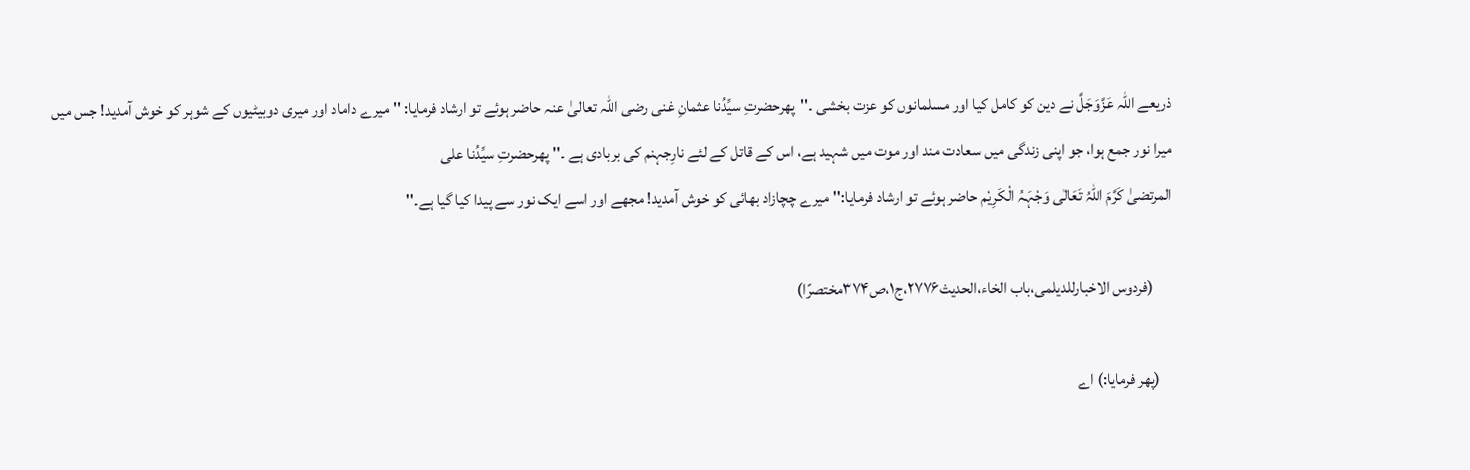ذریعے اللہ عَزَّوَجَلَّ نے دین کو کامل کیا اور مسلمانوں کو عزت بخشی ۔''پھرحضرتِ سیِّدُنا عثمانِ غنی رضی اللہ تعالیٰ عنہ حاضر ہوئے تو ارشاد فرمایا: ''میرے داماد اور میری دوبیٹیوں کے شوہر کو خوش آمدید! جس میں میرا نور جمع ہوا، جو اپنی زندگی میں سعادت مند اور موت میں شہید ہے، اس کے قاتل کے لئے نارِجہنم کی بربادی ہے ۔'' پھرحضرتِ سیِّدُنا علی
المرتضیٰ کَرَّمَ اللہُ تَعَالٰی وَجْہَہُ الْکَرِیْم حاضر ہوئے تو ارشاد فرمایا:''میرے چچازاد بھائی کو خوش آمدید! مجھے اور اسے ایک نور سے پیدا کیا گیا ہے۔''

      (فردوس الاخبارللدیلمی،باب الخاء،الحدیث۲۷۷۶،ج۱،ص۳۷۴مختصرًا)

    (پھر فرمایا:) اے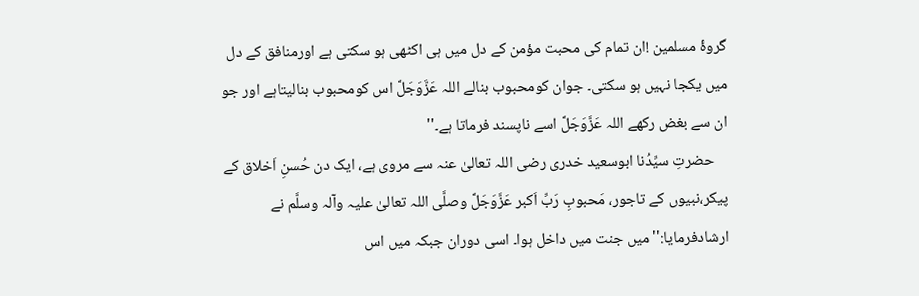گروۂ مسلمین !ان تمام کی محبت مؤمن کے دل میں ہی اکٹھی ہو سکتی ہے اورمنافق کے دل میں یکجا نہیں ہو سکتی۔ جوان کومحبوب بنالے اللہ عَزَّوَجَلَّ اس کومحبوب بنالیتاہے اور جو ان سے بغض رکھے اللہ عَزَّوَجَلَّ اسے ناپسند فرماتا ہے۔''
    حضرتِ سیِّدُنا ابوسعید خدری رضی اللہ تعالیٰ عنہ سے مروی ہے، ایک دن حُسنِ اَخلاق کے پیکر،نبیوں کے تاجور، مَحبوبِ رَبِّ اَکبر عَزَّوَجَلَّ وصلَّی اللہ تعالیٰ علیہ وآلہ وسلَّم نے ارشادفرمایا:''میں جنت میں داخل ہوا۔ اسی دوران جبکہ میں اس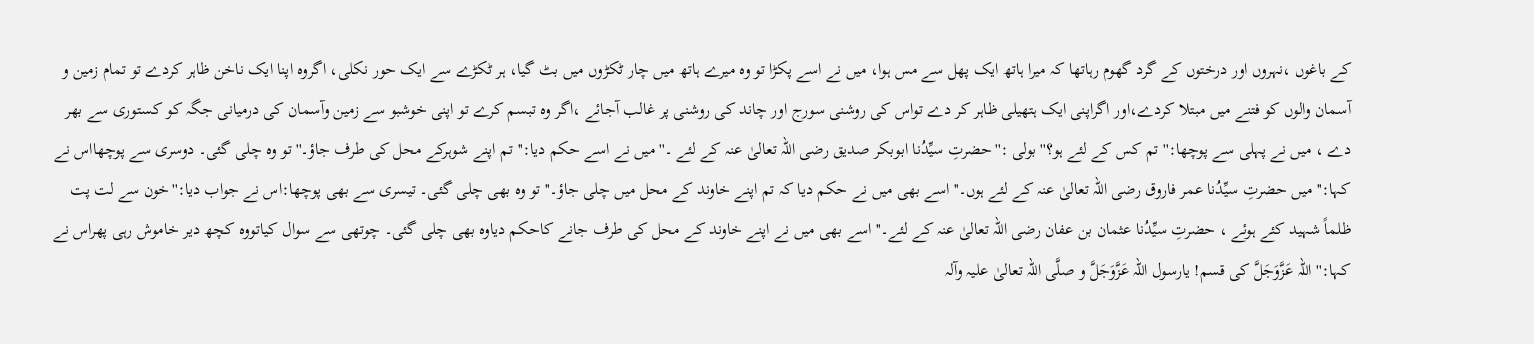کے باغوں ،نہروں اور درختوں کے گرد گھوم رہاتھا کہ میرا ہاتھ ایک پھل سے مس ہوا، میں نے اسے پکڑا تو وہ میرے ہاتھ میں چار ٹکڑوں میں بٹ گیا، ہر ٹکڑے سے ایک حور نکلی، اگروہ اپنا ایک ناخن ظاہر کردے تو تمام زمین و آسمان والوں کو فتنے میں مبتلا کردے،اور اگراپنی ایک ہتھیلی ظاہر کر دے تواس کی روشنی سورج اور چاند کی روشنی پر غالب آجائے ،اگر وہ تبسم کرے تو اپنی خوشبو سے زمین وآسمان کی درمیانی جگہ کو کستوری سے بھر دے ، میں نے پہلی سے پوچھا:''تم کس کے لئے ہو؟'' بولی :''حضرتِ سیِّدُنا ابوبکر صدیق رضی اللہ تعالیٰ عنہ کے لئے ۔'' میں نے اسے حکم دیا:''تم اپنے شوہرکے محل کی طرف جاؤ۔'' تو وہ چلی گئی۔ دوسری سے پوچھااس نے کہا:'' میں حضرتِ سیِّدُنا عمر فاروق رضی اللہ تعالیٰ عنہ کے لئے ہوں۔''اسے بھی میں نے حکم دیا کہ تم اپنے خاوند کے محل میں چلی جاؤ۔'' تو وہ بھی چلی گئی۔ تیسری سے بھی پوچھا:اس نے جواب دیا:''خون سے لت پت ظلماً شہید کئے ہوئے ، حضرتِ سیِّدُنا عثمان بن عفان رضی اللہ تعالیٰ عنہ کے لئے۔''اسے بھی میں نے اپنے خاوند کے محل کی طرف جانے کاحکم دیاوہ بھی چلی گئی۔ چوتھی سے سوال کیاتووہ کچھ دیر خاموش رہی پھراس نے کہا:''اللہ عَزَّوَجَلَّ کی قسم! یارسول اللہ عَزَّوَجَلَّ و صلَّی اللہ تعالیٰ علیہ وآلہ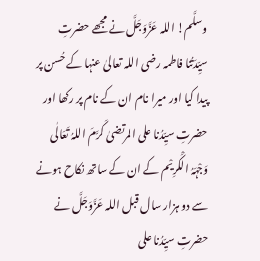وسلَّم! اللہ عَزَّوَجَلَّ نے مجھے حضرتِ سیِّدَتُنا فاطمہ رضی اللہ تعالیٰ عنہا کے حُسن پر پیدا کیا اور میرا نام ان کے نام پر رکھا اور حضرتِ سیِّدُنا علی المرتضیٰ کَرَّمَ اللہُ تَعَالٰی وَجْہَہُ الْکَرِیْم کے ان کے ساتھ نکاح ہونے سے دو ہزار سال قبل اللہ عَزَّوَجَلَّ نے حضرتِ سیِّدُنا علی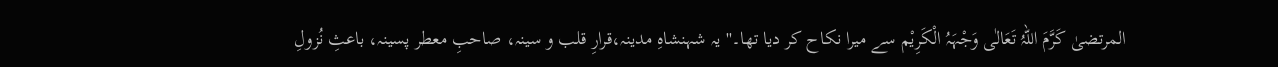المرتضیٰ کَرَّمَ اللہُ تَعَالٰی وَجْہَہُ الْکَرِیْم سے میرا نکاح کر دیا تھا۔''یہ شہنشاہِ مدینہ،قرارِ قلب و سینہ، صاحبِ معطر پسینہ، باعثِ نُزولِ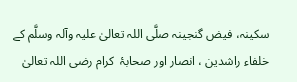سکینہ، فیض گنجینہ صلَّی اللہ تعالیٰ علیہ وآلہ وسلَّم کے خلفاء راشدین ، انصار اور صحابۂ  کرام رضی اللہ تعالیٰ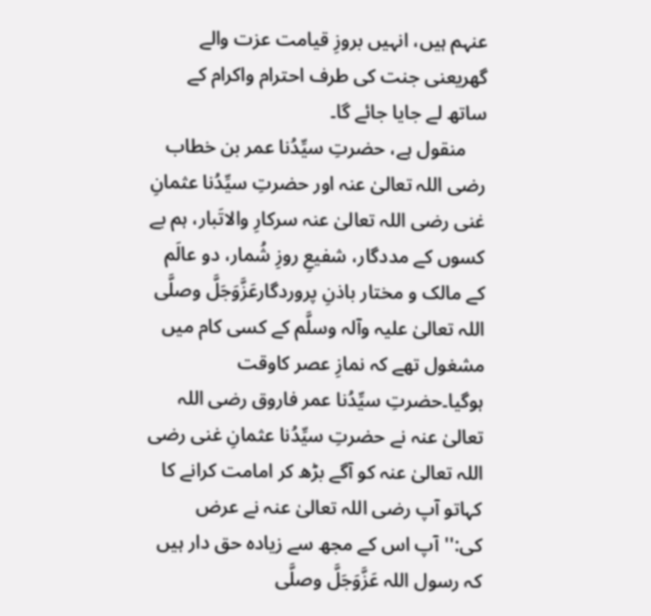عنہم ہیں، انہیں بروزِ قیامت عزت والے گھریعنی جنت کی طرف احترام واکرام کے ساتھ لے جایا جائے گا۔
    منقول ہے، حضرتِ سیِّدُنا عمر بن خطاب رضی اللہ تعالیٰ عنہ اور حضرتِ سیِّدُنا عثمانِ غنی رضی اللہ تعالیٰ عنہ سرکارِ والاتَبار، ہم بے کسوں کے مددگار، شفیعِ روزِ شُمار، دو عالَم کے مالک و مختار باذنِ پروردگارعَزَّوَجَلَّ وصلَّی اللہ تعالیٰ علیہ وآلہ وسلَّم کے کسی کام میں مشغول تھے کہ نمازِ عصر کاوقت ہوگیا۔حضرتِ سیِّدُنا عمر فاروق رضی اللہ تعالیٰ عنہ نے حضرتِ سیِّدُنا عثمانِ غنی رضی اللہ تعالیٰ عنہ کو آگے بڑھ کر امامت کرانے کا
کہاتو آپ رضی اللہ تعالیٰ عنہ نے عرض کی:''آپ اس کے مجھ سے زیادہ حق دار ہیں کہ رسول اللہ عَزَّوَجَلَّ وصلَّی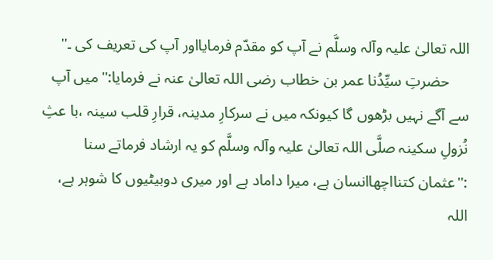اللہ تعالیٰ علیہ وآلہ وسلَّم نے آپ کو مقدّم فرمایااور آپ کی تعریف کی ۔''
     حضرتِ سیِّدُنا عمر بن خطاب رضی اللہ تعالیٰ عنہ نے فرمایا:''میں آپ سے آگے نہیں بڑھوں گا کیونکہ میں نے سرکارِ مدینہ، قرارِ قلب سینہ ،با عثِ نُزولِ سکینہ صلَّی اللہ تعالیٰ علیہ وآلہ وسلَّم کو یہ ارشاد فرماتے سنا :''عثمان کتنااچھاانسان ہے، میرا داماد ہے اور میری دوبیٹیوں کا شوہر ہے، اللہ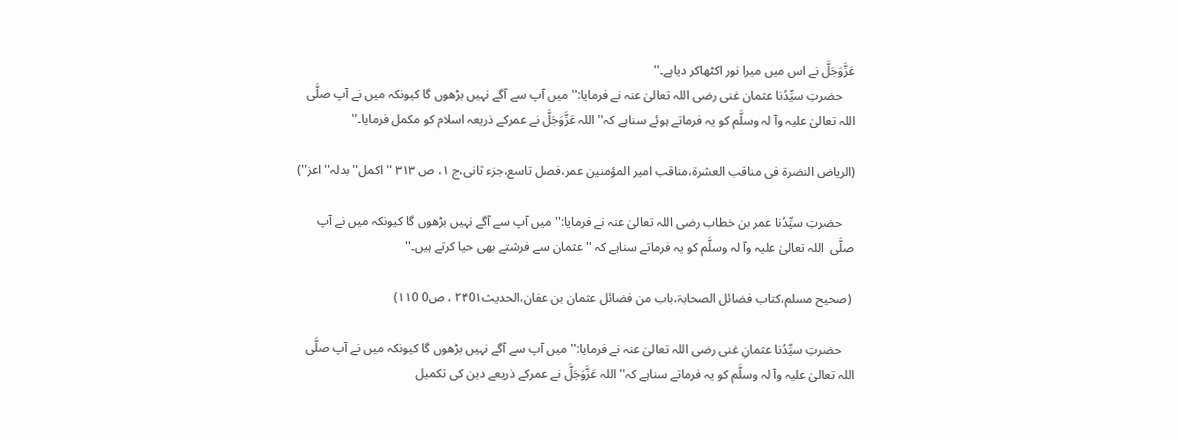عَزَّوَجَلَّ نے اس میں میرا نور اکٹھاکر دیاہے۔''
    حضرتِ سیِّدُنا عثمان غنی رضی اللہ تعالیٰ عنہ نے فرمایا:''میں آپ سے آگے نہیں بڑھوں گا کیونکہ میں نے آپ صلَّی  اللہ تعالیٰ علیہ وآ لہ وسلَّم کو یہ فرماتے ہوئے سناہے کہ'' اللہ عَزَّوَجَلَّ نے عمرکے ذریعہ اسلام کو مکمل فرمایا۔''

(الریاض النضرۃ فی مناقب العشرۃ،مناقب امیر المؤمنین عمر،فصل تاسع،جزء ثانی،ج ۱، ص ۳۱۳ ''اکمل''بدلہ''اعز'')

    حضرتِ سیِّدُنا عمر بن خطاب رضی اللہ تعالیٰ عنہ نے فرمایا:''میں آپ سے آگے نہیں بڑھوں گا کیونکہ میں نے آپ صلَّی  اللہ تعالیٰ علیہ وآ لہ وسلَّم کو یہ فرماتے سناہے کہ '' عثمان سے فرشتے بھی حیا کرتے ہیں۔''

 (صحیح مسلم،کتاب فضائل الصحابۃ،باب من فضائل عثمان بن عفان،الحدیث۲۴0۱ ، ص0 ۱۱0)

    حضرتِ سیِّدُنا عثمانِ غنی رضی اللہ تعالیٰ عنہ نے فرمایا:''میں آپ سے آگے نہیں بڑھوں گا کیونکہ میں نے آپ صلَّی  اللہ تعالیٰ علیہ وآ لہ وسلَّم کو یہ فرماتے سناہے کہ'' اللہ عَزَّوَجَلَّ نے عمرکے ذریعے دین کی تکمیل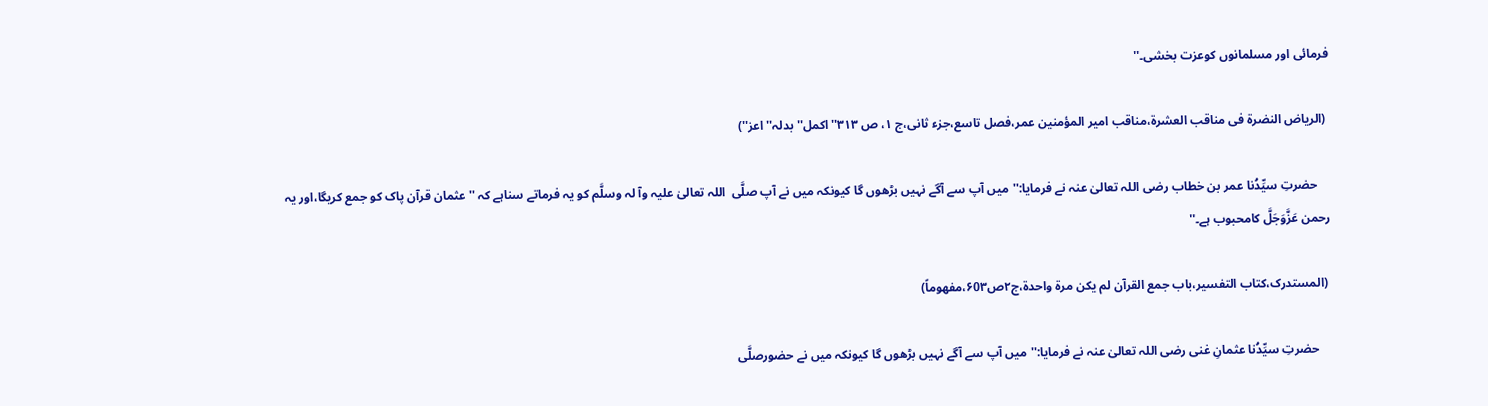فرمائی اور مسلمانوں کوعزت بخشی۔''

 (الریاض النضرۃ فی مناقب العشرۃ،مناقب امیر المؤمنین عمر،فصل تاسع،جزء ثانی،ج ۱، ص ۳۱۳''اکمل''بدلہ''اعز'')

    حضرتِ سیِّدُنا عمر بن خطاب رضی اللہ تعالیٰ عنہ نے فرمایا:''میں آپ سے آگے نہیں بڑھوں گا کیونکہ میں نے آپ صلَّی  اللہ تعالیٰ علیہ وآ لہ وسلَّم کو یہ فرماتے سناہے کہ ''عثمان قرآن پاک کو جمع کریگا،اور یہ رحمن عَزَّوَجَلَّ کامحبوب ہے۔''

 (المستدرک،کتاب التفسیر،باب جمع القرآن لم یکن مرۃ واحدۃ،ج۲ص۶0۳،مفھوماً)

    حضرتِ سیِّدُنا عثمانِ غنی رضی اللہ تعالیٰ عنہ نے فرمایا:''میں آپ سے آگے نہیں بڑھوں گا کیونکہ میں نے حضورصلَّی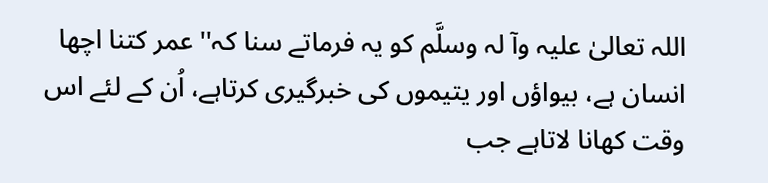اللہ تعالیٰ علیہ وآ لہ وسلَّم کو یہ فرماتے سنا کہ'' عمر کتنا اچھا انسان ہے، بیواؤں اور یتیموں کی خبرگیری کرتاہے، اُن کے لئے اس وقت کھانا لاتاہے جب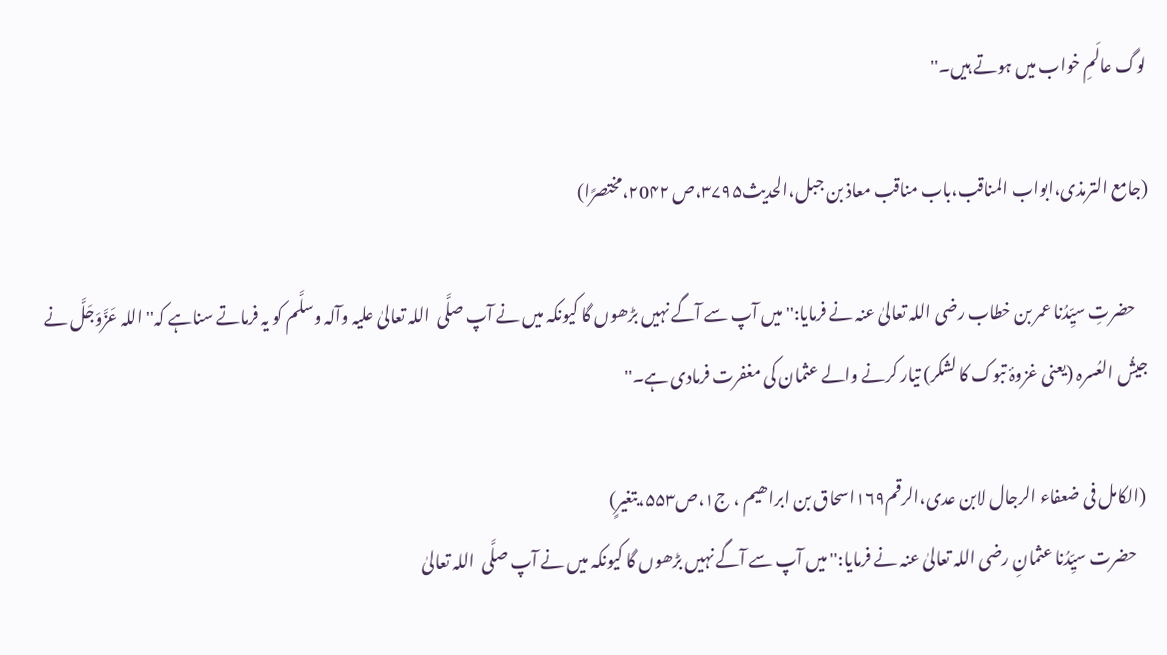لوگ عالَمِ خواب میں ہوتے ہیں۔''

(جامع الترمذی،ابواب المناقب،باب مناقب معاذ بن جبل،الحدیث۳۷۹۵،ص ۲0۴۲،مختصرًا)

    حضرتِ سیِّدُنا عمر بن خطاب رضی اللہ تعالیٰ عنہ نے فرمایا:''میں آپ سے آگے نہیں بڑھوں گا کیونکہ میں نے آپ صلَّی  اللہ تعالیٰ علیہ وآلہ وسلَّم کو یہ فرماتے سناہے کہ'' اللہ عَزَّوَجَلَّ نے جیشُ العُسرہ (یعنی غزوۂ تبوک کا لشکر) تیار کرنے والے عثمان کی مغفرت فرمادی ہے۔''

 (الکامل فی ضعفاء الرجال لابن عدی،الرقم۱۶۹اسحاق بن ابراھیم ، ج۱،ص۵۵۳،بتغیرٍ)
    حضرت سیِّدُنا عثمانِ رضی اللہ تعالیٰ عنہ نے فرمایا:''میں آپ سے آگے نہیں بڑھوں گا کیونکہ میں نے آپ صلَّی  اللہ تعالیٰ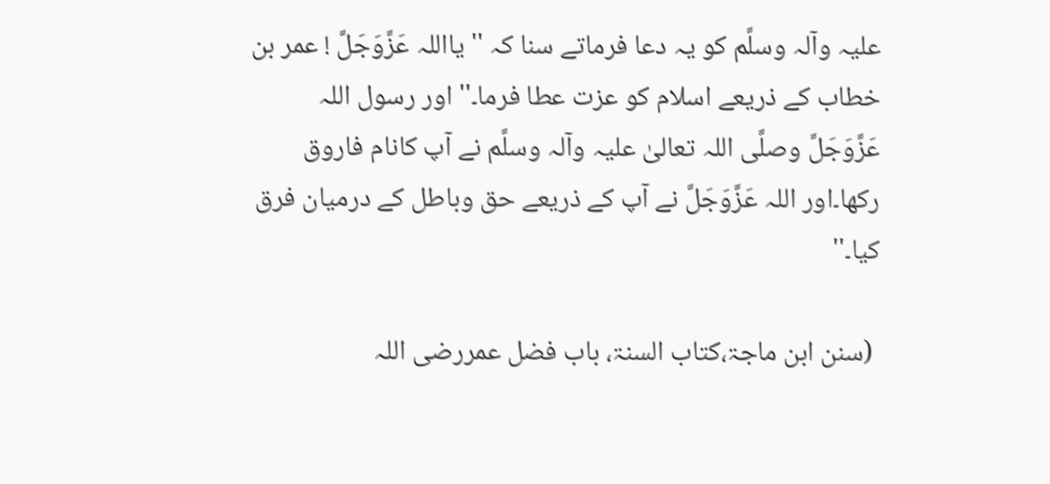علیہ وآلہ وسلَّم کو یہ دعا فرماتے سنا کہ ''یااللہ عَزَّوَجَلَّ ! عمر بن خطاب کے ذریعے اسلام کو عزت عطا فرما۔'' اور رسول اللہ عَزَّوَجَلَّ وصلَّی اللہ تعالیٰ علیہ وآلہ وسلَّم نے آپ کانام فاروق رکھا۔اور اللہ عَزَّوَجَلَّ نے آپ کے ذریعے حق وباطل کے درمیان فرق کیا۔''

 (سنن ابن ماجۃ،کتاب السنۃ، باب فضل عمررضی اللہ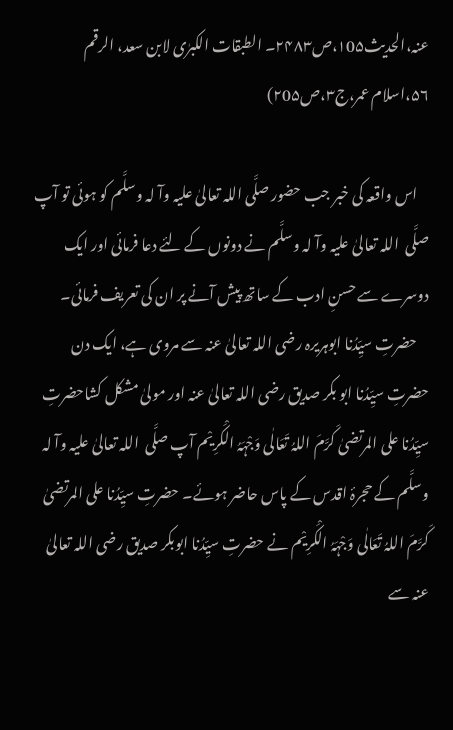عنہ،الحدیث۱0۵،ص۲۴۸۳۔ الطبقات الکبرٰی لابن سعد، الرقم ۵۶،اسلام عمر،ج۳،ص۲0۵)

    اس واقعہ کی خبر جب حضور صلَّی اللہ تعالیٰ علیہ وآ لہ وسلَّم کو ہوئی تو آپ صلَّی  اللہ تعالیٰ علیہ وآ لہ وسلَّم نے دونوں کے لئے دعا فرمائی اور ایک دوسرے سے حسنِ ادب کے ساتھ پیش آنے پر ان کی تعریف فرمائی۔
    حضرتِ سیِّدُنا ابوہریرہ رضی اللہ تعالیٰ عنہ سے مروی ہے، ایک دن حضرتِ سیِّدُنا ابو بکر صدیق رضی اللہ تعالیٰ عنہ اور مولیٰ مشکل کشاحضرتِ سیِّدُنا علی المرتضیٰ کَرَّمَ اللہُ تَعَالٰی وَجْہَہُ الْکَرِیْم آپ صلَّی  اللہ تعالیٰ علیہ وآ لہ وسلَّم کے حجرۂ اقدس کے پاس حاضر ہوئے۔ حضرتِ سیِّدُنا علی المرتضیٰ کَرَّمَ اللہُ تَعَالٰی وَجْہَہُ الْکَرِیْم نے حضرتِ سیِّدُنا ابوبکر صدیق رضی اللہ تعالیٰ عنہ سے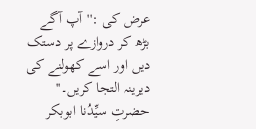عرض کی :''آپ آگے بڑھ کر دروازے پر دستک دیں اور اسے کھولنے کی دیرینہ التجا کریں۔'' حضرتِ سیِّدُنا ابوبکر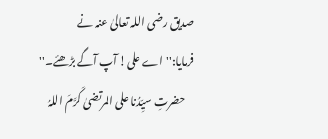صدیق رضی اللہ تعالیٰ عنہ نے فرمایا:''اے علی! آپ آگے بڑھئے۔''
    حضرتِ سیِّدُنا علی المرتضیٰ کَرَّمَ اللہُ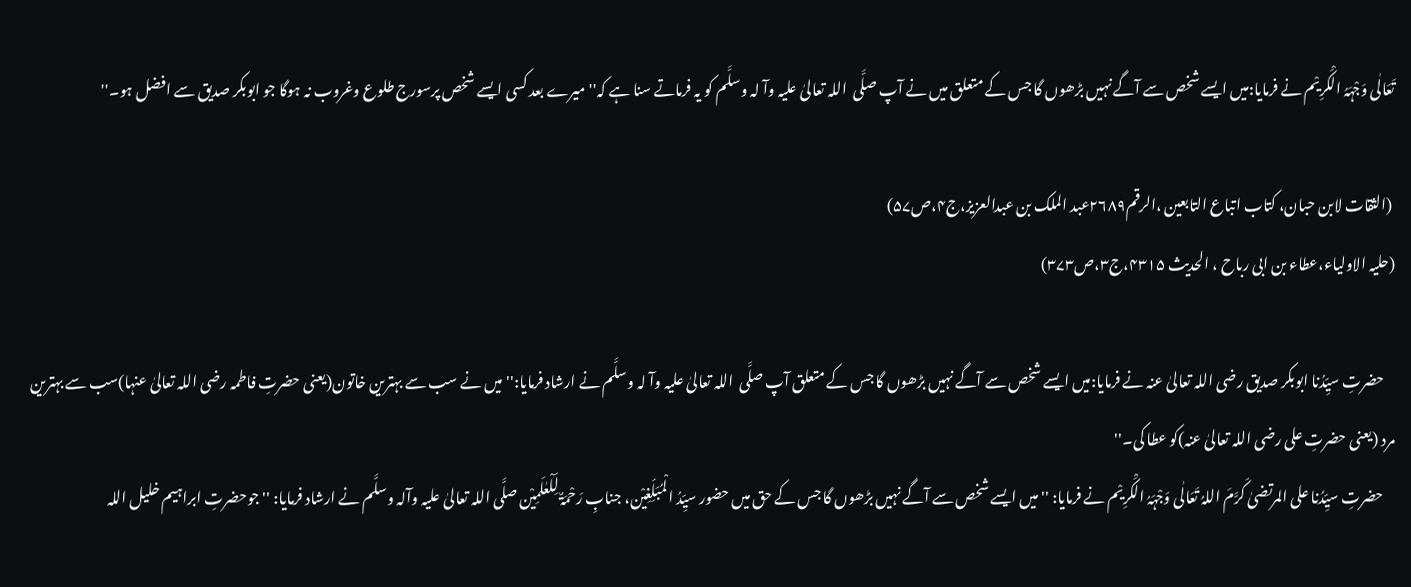تَعَالٰی وَجْہَہُ الْکَرِیْم نے فرمایا:میں ایسے شخص سے آگے نہیں بڑھوں گا جس کے متعلق میں نے آپ صلَّی  اللہ تعالیٰ علیہ وآ لہ وسلَّم کو یہ فرماتے سنا ہے کہ''میرے بعد کسی ایسے شخص پرسورج طلوع وغروب نہ ہوگا جو ابوبکر صدیق سے افضل ہو۔''

 (الثقات لابن حبان، کتاب اتباع التابعین ،الرقم۲۶۸۹عبد الملک بن عبدالعزیز،ج۴،ص۵۷)
(حلیہ الاولیاء،عطاء بن ابی رباح ، الحدیث ۴۳۱۵،ج۳،ص۳۷۳)

    حضرتِ سیِّدُنا ابوبکر صدیق رضی اللہ تعالیٰ عنہ نے فرمایا:میں ایسے شخص سے آگے نہیں بڑھوں گا جس کے متعلق آپ صلَّی  اللہ تعالیٰ علیہ وآ لہ وسلَّم نے ارشاد فرمایا:''میں نے سب سے بہترین خاتون(یعنی حضرتِ فاطمہ رضی اللہ تعالیٰ عنہا)سب سے بہترین مرد (یعنی حضرتِ علی رضی اللہ تعالیٰ عنہ)کو عطا کی۔''
    حضرتِ سیِّدُنا علی المرتضیٰ کَرَّمَ اللہُ تَعَالٰی وَجْہَہُ الْکَرِیْم نے فرمایا: ''میں ایسے شخص سے آگے نہیں بڑھوں گا جس کے حق میں حضور سیِّدُ الْمُبَلِّغِیْن، جنابِ رَحْمَۃٌ لِّلْعٰلَمِیْن صلَّی اللہ تعالیٰ علیہ وآلہ وسلَّم نے ارشاد فرمایا: ''جوحضرتِ ابراہیم خلیل اللہ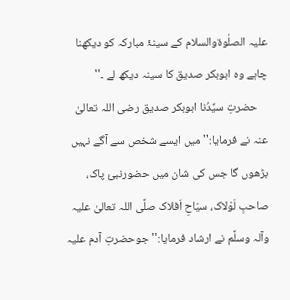علیہ الصلٰوۃوالسلام کے سینۂ مبارکہ کو دیکھنا چاہے وہ ابوبکر صدیق کا سینہ دیکھ لے ۔''
    حضرتِ سیِّدُنا ابوبکر صدیق رضی اللہ تعالیٰ عنہ نے فرمایا:''میں ایسے شخص سے آگے نہیں بڑھوں گا جس کی شان میں حضورنبئ پاک، صاحبِ لَوْلاک، سیّاحِ اَفلاک صلَّی اللہ تعالیٰ علیہ وآلہ وسلَّم نے ارشاد فرمایا:''جوحضرتِ آدم علیہ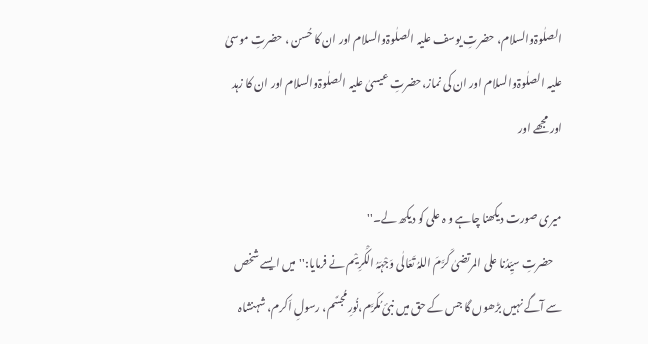الصلٰوۃوالسلام، حضرتِ یوسف علیہ الصلٰوۃوالسلام اور ان کا حُسن ، حضرتِ موسیٰ علیہ الصلٰوۃوالسلام اور ان کی نماز،حضرتِ عیسیٰ علیہ الصلٰوۃوالسلام اور ان کا زہد اور مجھے اور

میری صورت دیکھنا چاہے و ہ علی کو دیکھ لے۔''
    حضرتِ سیِّدُنا علی المرتضیٰ کَرَّمَ اللہُ تَعَالٰی وَجْہَہُ الْکَرِیْم نے فرمایا:''میں ایسے شخص سے آگے نہیں بڑھوں گا جس کے حق میں نبئ مُکَرَّم،نُورِ مُجسَّم، رسولِ اَکرم، شہنشاہ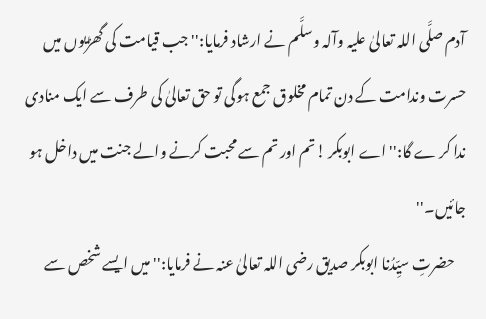آدم صلَّی اللہ تعالیٰ علیہ وآلہ وسلَّم نے ارشاد فرمایا:'' جب قیامت کی گھڑیوں میں حسرت وندامت کے دن تمام مخلوق جمع ہوگی تو حق تعالیٰ کی طرف سے ایک منادی ندا کر ے گا:''اے ابوبکر !تم اور تم سے محبت کرنے والے جنت میں داخل ہو جائیں۔''
    حضرتِ سیِّدُنا ابوبکر صدیق رضی اللہ تعالیٰ عنہ نے فرمایا:''میں ایسے شخص سے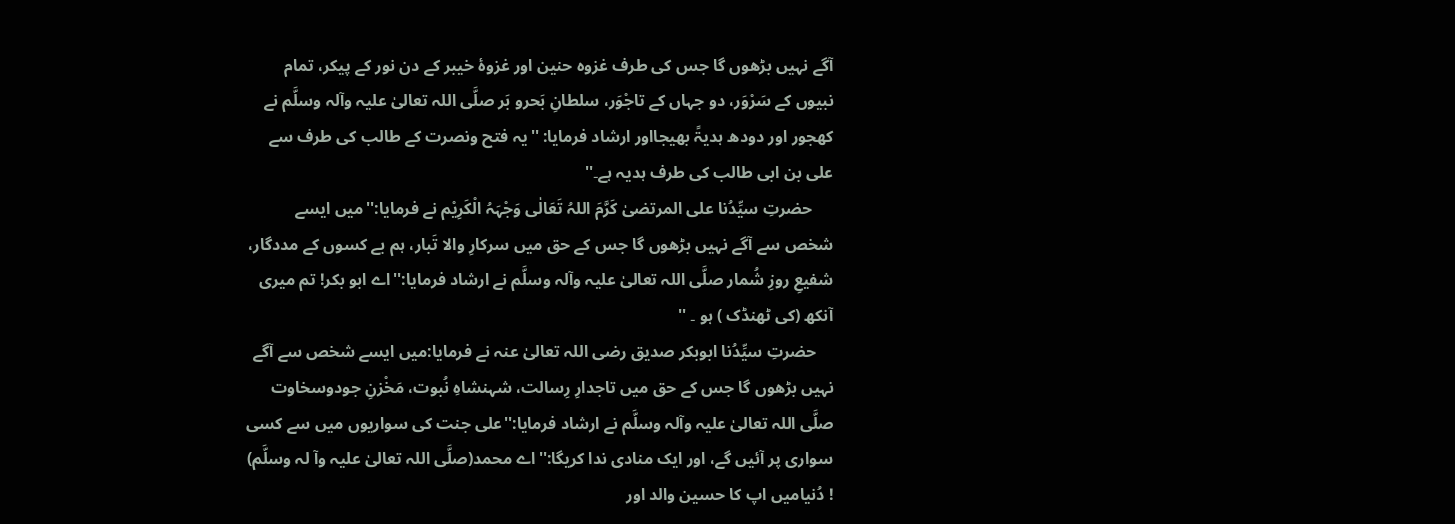آگے نہیں بڑھوں گا جس کی طرف غزوہ حنین اور غزوۂ خیبر کے دن نور کے پیکر، تمام نبیوں کے سَرْوَر، دو جہاں کے تاجْوَر، سلطانِ بَحرو بَر صلَّی اللہ تعالیٰ علیہ وآلہ وسلَّم نے کھجور اور دودھ ہدیۃً بھیجااور ارشاد فرمایا: ''یہ فتح ونصرت کے طالب کی طرف سے علی بن ابی طالب کی طرف ہدیہ ہے۔''
     حضرتِ سیِّدُنا علی المرتضیٰ کَرَّمَ اللہُ تَعَالٰی وَجْہَہُ الْکَرِیْم نے فرمایا:''میں ایسے شخص سے آگے نہیں بڑھوں گا جس کے حق میں سرکارِ والا تَبار، ہم بے کسوں کے مددگار، شفیعِ روزِ شُمار صلَّی اللہ تعالیٰ علیہ وآلہ وسلَّم نے ارشاد فرمایا:''اے ابو بکر! تم میری آنکھ (کی ٹھنڈک ) ہو ۔ ''
    حضرتِ سیِّدُنا ابوبکر صدیق رضی اللہ تعالیٰ عنہ نے فرمایا:میں ایسے شخص سے آگے نہیں بڑھوں گا جس کے حق میں تاجدارِ رِسالت، شہنشاہِ نُبوت، مَخْزنِ جودوسخاوت صلَّی اللہ تعالیٰ علیہ وآلہ وسلَّم نے ارشاد فرمایا:''علی جنت کی سواریوں میں سے کسی سواری پر آئیں گے، اور ایک منادی ندا کریگا:''اے محمد(صلَّی اللہ تعالیٰ علیہ وآ لہ وسلَّم) ! دُنیامیں اپ کا حسین والد اور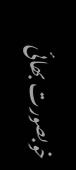خوبصورت بھائی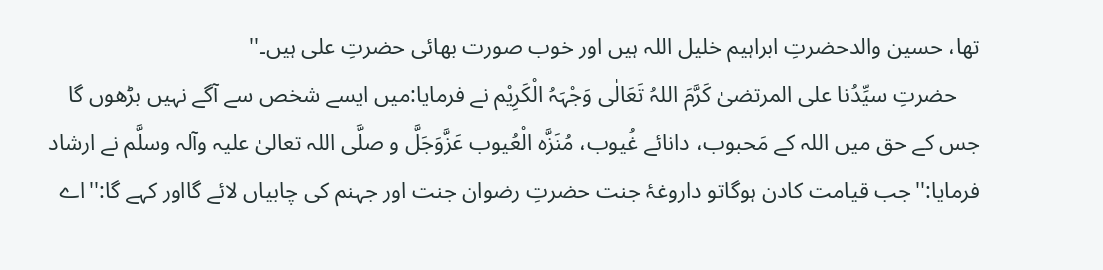تھا، حسین والدحضرتِ ابراہیم خلیل اللہ ہیں اور خوب صورت بھائی حضرتِ علی ہیں۔''
    حضرتِ سیِّدُنا علی المرتضیٰ کَرَّمَ اللہُ تَعَالٰی وَجْہَہُ الْکَرِیْم نے فرمایا:میں ایسے شخص سے آگے نہیں بڑھوں گا جس کے حق میں اللہ کے مَحبوب، دانائے غُیوب، مُنَزَّہ الْعُیوب عَزَّوَجَلَّ و صلَّی اللہ تعالیٰ علیہ وآلہ وسلَّم نے ارشاد فرمایا:''جب قیامت کادن ہوگاتو داروغۂ جنت حضرتِ رضوان جنت اور جہنم کی چابیاں لائے گااور کہے گا:''اے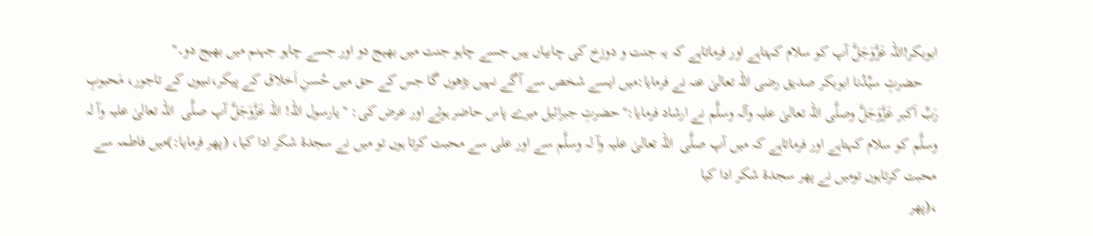ابوبکر!اللہ عَزَّوَجَلَّ آپ کو سلام کہتاہے اور فرماتاہے کہ یہ جنت و دوزخ کی چابیاں ہیں جسے چاہو جنت میں بھیج دو اور جسے چاہو جہنم میں بھیج دو۔''
    حضرتِ سیِّدُنا ابوبکر صدیق رضی اللہ تعالیٰ عنہ نے فرمایا:میں ایسے شخص سے آگے نہیں بڑھوں گا جس کے حق میں حُسنِ اَخلاق کے پیکر،نبیوں کے تاجور، مَحبوبِ رَبِّ اَکبر عَزَّوَجَلَّ وصلَّی اللہ تعالیٰ علیہ وآلہ وسلَّم نے ارشاد فرمایا:''حضرتِ جبرائیل میرے پاس حاضر ہوئے اور عرض کی: ''یارسول اللہ! اللہ عَزَّوَجَلَّ آپ صلَّی  اللہ تعالیٰ علیہ وآ لہ وسلَّم کو سلام کہتاہے اور فرماتاہے کہ میں آپ صلَّی  اللہ تعالیٰ علیہ وآ لہ وسلَّم سے اور علی سے محبت کرتا ہوں تو میں نے سجدۂ شکر ادا کیا، (پھر فرمایا:)میں فاطمہ سے محبت کرتاہوں تومیں نے پھر سجدۂ شکر ادا کیا
،(پھر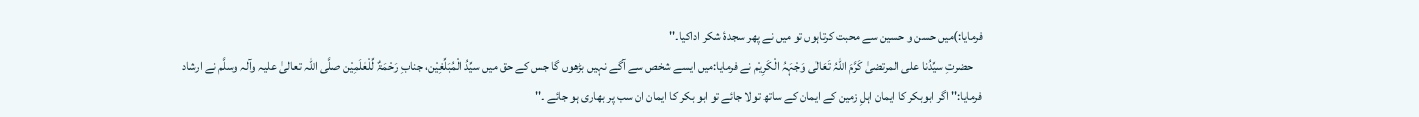فرمایا:)میں حسن و حسین سے محبت کرتاہوں تو میں نے پھر سجدۂ شکر اداکیا۔''
    حضرتِ سیِّدُنا علی المرتضیٰ کَرَّمَ اللہُ تَعَالٰی وَجْہَہُ الْکَرِیْم نے فرمایا:میں ایسے شخص سے آگے نہیں بڑھوں گا جس کے حق میں سیِّدُ الْمُبَلِّغِیْن، جنابِ رَحْمَۃٌ لِّلْعٰلَمِیْن صلَّی اللہ تعالیٰ علیہ وآلہ وسلَّم نے ارشاد فرمایا:'' اگر ابوبکر کا ایمان اہلِ زمین کے ایمان کے ساتھ تولا جائے تو ابو بکر کا ایمان ان سب پر بھاری ہو جائے ۔''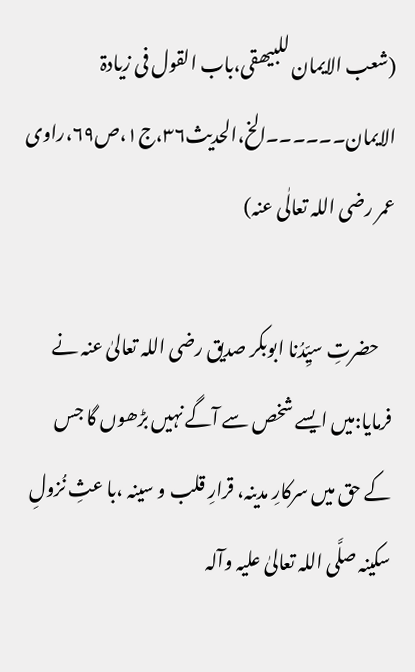(شعب الایمان للبیھقی،باب القول فی زیادۃ الایمان۔۔۔۔۔۔الخ،الحدیث۳۶،ج۱،ص۶۹،راوی عمر رضی اللہ تعالٰی عنہ)

    حضرتِ سیِّدُنا ابوبکر صدیق رضی اللہ تعالیٰ عنہ نے فرمایا:میں ایسے شخص سے آگے نہیں بڑھوں گا جس کے حق میں سرکارِ مدینہ، قرارِ قلب و سینہ ،با عثِ نُزولِ سکینہ صلَّی اللہ تعالیٰ علیہ وآلہ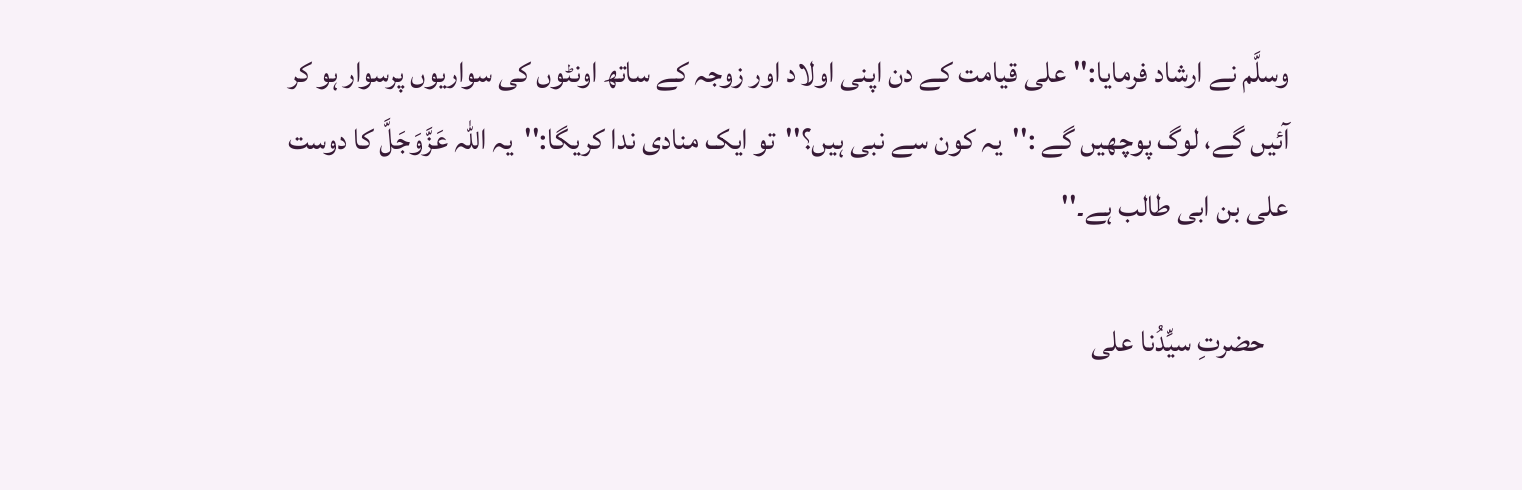وسلَّم نے ارشاد فرمایا:'' علی قیامت کے دن اپنی اولاد اور زوجہ کے ساتھ اونٹوں کی سواریوں پرسوار ہو کر آئیں گے، لوگ پوچھیں گے :''یہ کون سے نبی ہیں؟''تو ایک منادی ندا کریگا:''یہ اللہ عَزَّوَجَلَّ کا دوست علی بن ابی طالب ہے۔''

    حضرتِ سیِّدُنا علی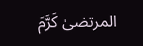المرتضیٰ کَرَّمَ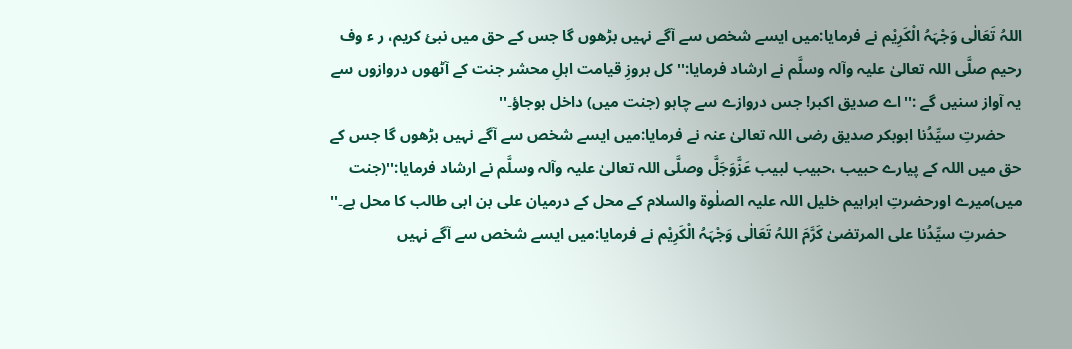اللہُ تَعَالٰی وَجْہَہُ الْکَرِیْم نے فرمایا:میں ایسے شخص سے آگے نہیں بڑھوں گا جس کے حق میں نبئ کریم، ر ء وف رحیم صلَّی اللہ تعالیٰ علیہ وآلہ وسلَّم نے ارشاد فرمایا:'' کل بروزِ قیامت اہلِ محشر جنت کے آٹھوں دروازوں سے یہ آواز سنیں گے :''اے صدیق اکبر! جس دروازے سے چاہو (جنت میں) داخل ہوجاؤ۔''
    حضرتِ سیِّدُنا ابوبکر صدیق رضی اللہ تعالیٰ عنہ نے فرمایا:میں ایسے شخص سے آگے نہیں بڑھوں گا جس کے حق میں اللہ کے پیارے حبیب ،حبیب لبیب عَزَّوَجَلَّ وصلَّی اللہ تعالیٰ علیہ وآلہ وسلَّم نے ارشاد فرمایا:''(جنت میں)میرے اورحضرتِ ابراہیم خلیل اللہ علیہ الصلٰوۃ والسلام کے محل کے درمیان علی بن ابی طالب کا محل ہے۔''
    حضرتِ سیِّدُنا علی المرتضیٰ کَرَّمَ اللہُ تَعَالٰی وَجْہَہُ الْکَرِیْم نے فرمایا:میں ایسے شخص سے آگے نہیں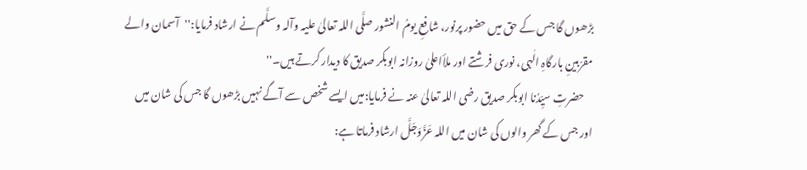بڑھوں گا جس کے حق میں حضور پرنور، شافعِ یومُ النشور صلَّی اللہ تعالیٰ علیہ وآلہ وسلَّم نے ارشاد فرمایا:''آسمان والے مقرّبینِ بارگاہِ الٰہی، نوری فرشتے اور ملأاعلیٰ روزانہ ابوبکر صدیق کا دیدار کرتے ہیں۔''
    حضرتِ سیِّدُنا ابوبکر صدیق رضی اللہ تعالیٰ عنہ نے فرمایا:میں ایسے شخص سے آگے نہیں بڑھوں گا جس کی شان میں اور جس کے گھر والوں کی شان میں اللہ عَزَّوَجَلَّ ارشاد فرماتا ہے: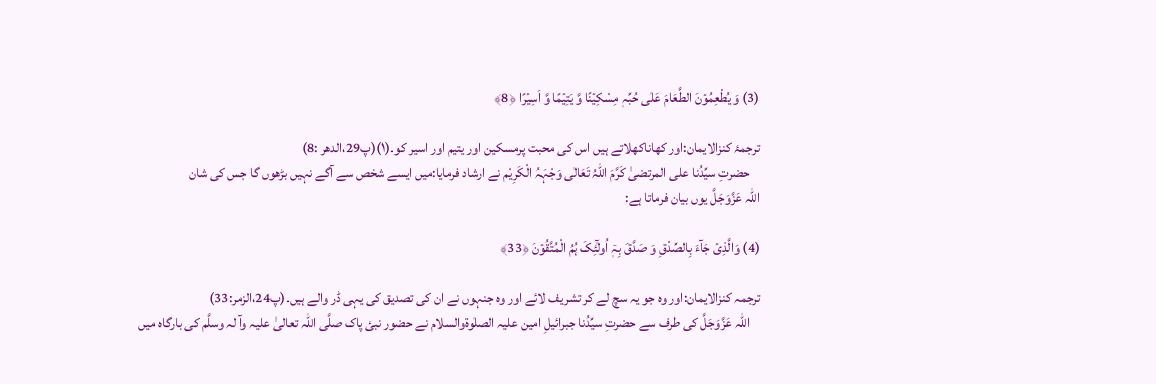(3) وَ یُطْعِمُوۡنَ الطَّعَامَ عَلٰی حُبِّہٖ مِسْکِیۡنًا وَّ یَتِیۡمًا وَّ اَسِیۡرًا ﴿8﴾

ترجمۂ کنزالایمان:اور کھاناکھلاتے ہیں اس کی محبت پرمسکین اور یتیم اور اسیر کو۔(۱)(پ29،الدھر :8)
    حضرتِ سیِّدُنا علی المرتضیٰ کَرَّمَ اللہُ تَعَالٰی وَجْہَہُ الْکَرِیْم نے ارشاد فرمایا:میں ایسے شخص سے آگے نہیں بڑھوں گا جس کی شان
اللہ عَزَّوَجَلَّ یوں بیان فرماتا ہے:

(4) وَالَّذِیۡ جَآءَ بِالصِّدْقِ وَ صَدَّقَ بِہٖۤ اُولٰٓئِکَ ہُمُ الْمُتَّقُوۡنَ ﴿33﴾

ترجمہ کنزالایمان:اور وہ جو یہ سچ لے کر تشریف لائے اور وہ جنہوں نے ان کی تصدیق کی یہی ڈر والے ہیں۔(پ24،الزمر:33)
    اللہ عَزَّوَجَلَّ کی طرف سے حضرتِ سیِّدُنا جبرائیلِ امین علیہ الصلٰوۃوالسلام نے حضور نبئ پاک صلَّی اللہ تعالیٰ علیہ وآ لہ وسلَّم کی بارگاہ میں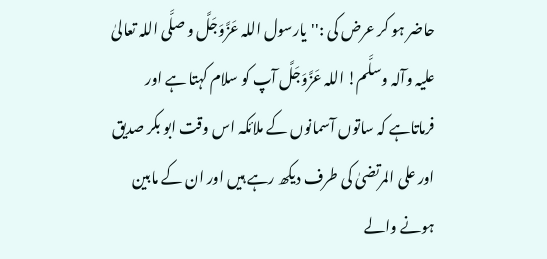حاضر ہو کر عرض کی :''یارسول اللہ عَزَّوَجَلَّ و صلَّی اللہ تعالیٰ علیہ وآلہ وسلَّم! اللہ عَزَّوَجَلَّ آپ کو سلام کہتا ہے اور فرماتاہے کہ ساتوں آسمانوں کے ملائکہ اس وقت ابو بکر صدیق اور علی المرتضیٰ کی طرف دیکھ رہے ہیں اور ان کے مابین ہونے والے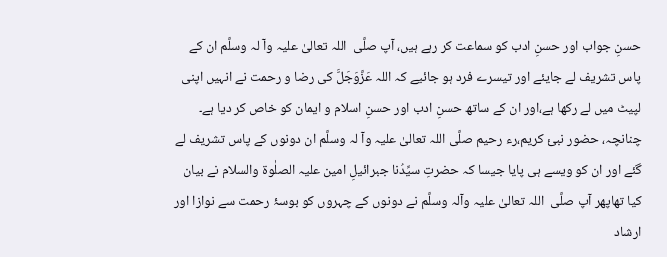حسنِ جواب اور حسنِ ادب کو سماعت کر رہے ہیں، آپ صلَّی  اللہ تعالیٰ علیہ وآ لہ وسلَّم ان کے پاس تشریف لے جایئے اور تیسرے فرد ہو جائیے کہ اللہ عَزَّوَجَلَّ کی رضا و رحمت نے انہیں اپنی لپیٹ میں لے رکھا ہے،اور ان کے ساتھ حسنِ ادب اور حسنِ اسلام و ایمان کو خاص کر دیا ہے۔ چنانچہ، حضور نبئ کریم،رء رحیم صلَّی اللہ تعالیٰ علیہ وآ لہ وسلَّم ان دونوں کے پاس تشریف لے گئے اور ان کو ویسے ہی پایا جیسا کہ حضرتِ سیِّدُنا جبرائیلِ امین علیہ الصلٰوۃ والسلام نے بیان کیا تھاپھر آپ صلَّی  اللہ تعالیٰ علیہ وآلہ وسلَّم نے دونوں کے چہروں کو بوسۂ رحمت سے نوازا اور ارشاد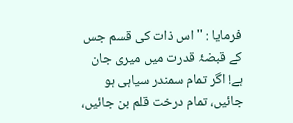فرمایا : ''اس ذات کی قسم جس کے قبضۂ قدرت میں میری جان ہے! اگر تمام سمندر سیاہی ہو جائیں، تمام درخت قلم بن جائیں،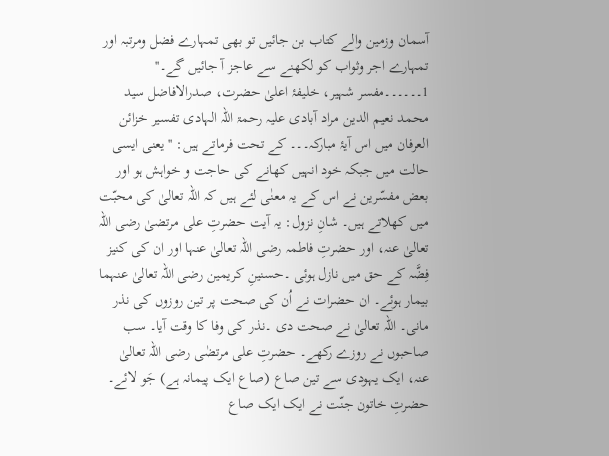آسمان وزمین والے کتاب بن جائیں تو بھی تمہارے فضل ومرتبہ اور تمہارے اجر وثواب کو لکھنے سے عاجز آ جائیں گے۔''
1۔۔۔۔۔۔مفسر شہیر، خلیفۂ اعلیٰ حضرت، صدرالافاضل سید محمد نعیم الدین مراد آبادی علیہ رحمۃ اللہ الہادی تفسیر خزائن العرفان میں اس آیۂ مبارکہ۔۔۔ کے تحت فرماتے ہیں: ''یعنی ایسی حالت میں جبکہ خود انہیں کھانے کی حاجت و خواہش ہو اور بعض مفسّرین نے اس کے یہ معنٰی لئے ہیں کہ اللہ تعالیٰ کی محبّت میں کھلاتے ہیں۔ شانِ نزول: یہ آیت حضرتِ علی مرتضیٰ رضی اللہ تعالیٰ عنہ، اور حضرتِ فاطمہ رضی اللہ تعالیٰ عنہا اور ان کی کنیز فِضَّہ کے حق میں نازل ہوئی ۔حسنینِ کریمین رضی اللہ تعالیٰ عنہما بیمار ہوئے۔ ان حضرات نے اُن کی صحت پر تین روزوں کی نذر مانی۔ اللہ تعالیٰ نے صحت دی ۔نذر کی وفا کا وقت آیا۔ سب صاحبوں نے روزے رکھے۔ حضرتِ علی مرتضٰی رضی اللہ تعالیٰ عنہ، ایک یہودی سے تین صاع (صاع ایک پیمانہ ہے) جَو لائے۔ حضرتِ خاتون جنّت نے ایک ایک صاع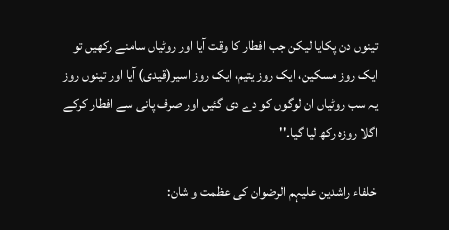تینوں دن پکایا لیکن جب افطار کا وقت آیا اور روٹیاں سامنے رکھیں تو ایک روز مسکین، ایک روز یتیم، ایک روز اسیر(قیدی) آیا اور تینوں روز یہ سب روٹیاں ان لوگوں کو دے دی گئیں اور صرف پانی سے افطار کرکے اگلا روزہ رکھ لیا گیا۔''

خلفاء راشدین علیہم الرضوان کی عظمت و شان: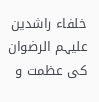خلفاء راشدین علیہم الرضوان کی عظمت و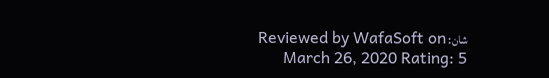شان: Reviewed by WafaSoft on March 26, 2020 Rating: 5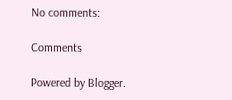No comments:

Comments

Powered by Blogger.